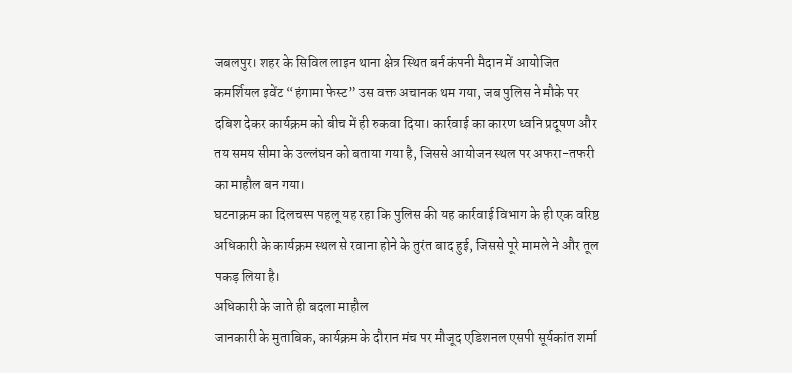जबलपुर। शहर के सिविल लाइन थाना क्षेत्र स्थित बर्न कंपनी मैदान में आयोजित कमर्शियल इवेंट “हंगामा फेस्ट” उस वक्त अचानक थम गया, जब पुलिस ने मौके पर दबिश देकर कार्यक्रम को बीच में ही रुकवा दिया। कार्रवाई का कारण ध्वनि प्रदूषण और तय समय सीमा के उल्लंघन को बताया गया है, जिससे आयोजन स्थल पर अफरा-तफरी का माहौल बन गया।
घटनाक्रम का दिलचस्प पहलू यह रहा कि पुलिस की यह कार्रवाई विभाग के ही एक वरिष्ठ अधिकारी के कार्यक्रम स्थल से रवाना होने के तुरंत बाद हुई, जिससे पूरे मामले ने और तूल पकड़ लिया है।
अधिकारी के जाते ही बदला माहौल
जानकारी के मुताबिक, कार्यक्रम के दौरान मंच पर मौजूद एडिशनल एसपी सूर्यकांत शर्मा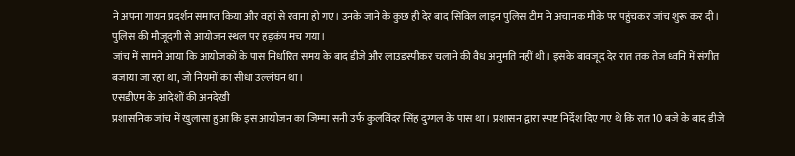ने अपना गायन प्रदर्शन समाप्त किया और वहां से रवाना हो गए। उनके जाने के कुछ ही देर बाद सिविल लाइन पुलिस टीम ने अचानक मौके पर पहुंचकर जांच शुरू कर दी। पुलिस की मौजूदगी से आयोजन स्थल पर हड़कंप मच गया।
जांच में सामने आया कि आयोजकों के पास निर्धारित समय के बाद डीजे और लाउडस्पीकर चलाने की वैध अनुमति नहीं थी। इसके बावजूद देर रात तक तेज ध्वनि में संगीत बजाया जा रहा था, जो नियमों का सीधा उल्लंघन था।
एसडीएम के आदेशों की अनदेखी
प्रशासनिक जांच में खुलासा हुआ कि इस आयोजन का जिम्मा सनी उर्फ कुलविंदर सिंह दुग्गल के पास था। प्रशासन द्वारा स्पष्ट निर्देश दिए गए थे कि रात 10 बजे के बाद डीजे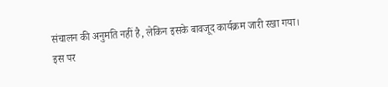संचालन की अनुमति नहीं है, लेकिन इसके बावजूद कार्यक्रम जारी रखा गया।
इस पर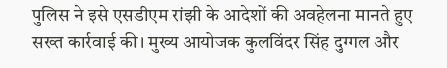पुलिस ने इसे एसडीएम रांझी के आदेशों की अवहेलना मानते हुए सख्त कार्रवाई की। मुख्य आयोजक कुलविंदर सिंह दुग्गल और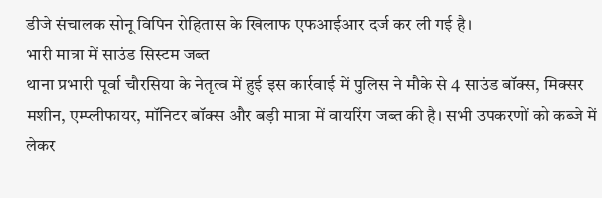डीजे संचालक सोनू विपिन रोहितास के खिलाफ एफआईआर दर्ज कर ली गई है।
भारी मात्रा में साउंड सिस्टम जब्त
थाना प्रभारी पूर्वा चौरसिया के नेतृत्व में हुई इस कार्रवाई में पुलिस ने मौके से 4 साउंड बॉक्स, मिक्सर मशीन, एम्प्लीफायर, मॉनिटर बॉक्स और बड़ी मात्रा में वायरिंग जब्त की है। सभी उपकरणों को कब्जे में लेकर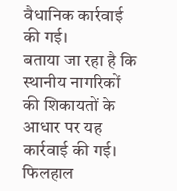वैधानिक कार्रवाई की गई।
बताया जा रहा है कि स्थानीय नागरिकों की शिकायतों के आधार पर यह कार्रवाई की गई। फिलहाल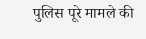पुलिस पूरे मामले की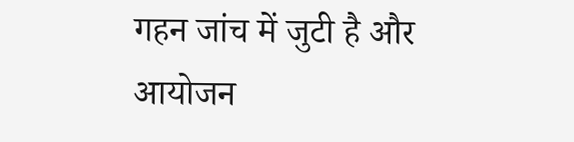गहन जांच में जुटी है और आयोजन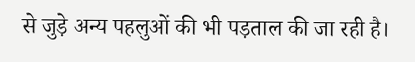से जुड़े अन्य पहलुओं की भी पड़ताल की जा रही है।